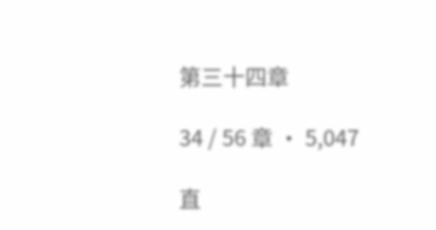第三十四章

34 / 56 章 · 5,047

直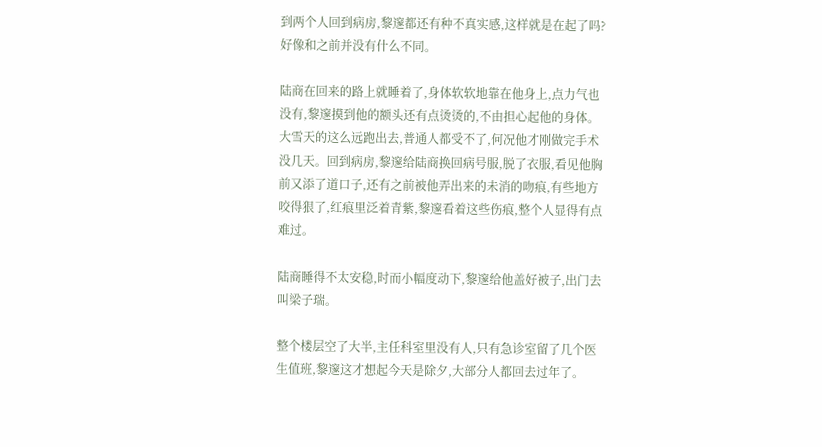到两个人回到病房,黎邃都还有种不真实感,这样就是在起了吗?好像和之前并没有什么不同。

陆商在回来的路上就睡着了,身体软软地靠在他身上,点力气也没有,黎邃摸到他的额头还有点烫烫的,不由担心起他的身体。大雪天的这么远跑出去,普通人都受不了,何况他才刚做完手术没几天。回到病房,黎邃给陆商换回病号服,脱了衣服,看见他胸前又添了道口子,还有之前被他弄出来的未消的吻痕,有些地方咬得狠了,红痕里泛着青紫,黎邃看着这些伤痕,整个人显得有点难过。

陆商睡得不太安稳,时而小幅度动下,黎邃给他盖好被子,出门去叫梁子瑞。

整个楼层空了大半,主任科室里没有人,只有急诊室留了几个医生值班,黎邃这才想起今天是除夕,大部分人都回去过年了。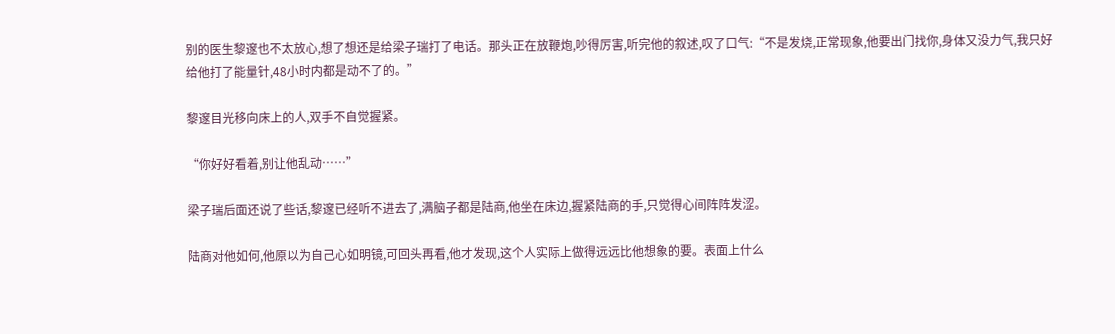别的医生黎邃也不太放心,想了想还是给梁子瑞打了电话。那头正在放鞭炮,吵得厉害,听完他的叙述,叹了口气:“不是发烧,正常现象,他要出门找你,身体又没力气,我只好给他打了能量针,48小时内都是动不了的。”

黎邃目光移向床上的人,双手不自觉握紧。

“你好好看着,别让他乱动……”

梁子瑞后面还说了些话,黎邃已经听不进去了,满脑子都是陆商,他坐在床边,握紧陆商的手,只觉得心间阵阵发涩。

陆商对他如何,他原以为自己心如明镜,可回头再看,他才发现,这个人实际上做得远远比他想象的要。表面上什么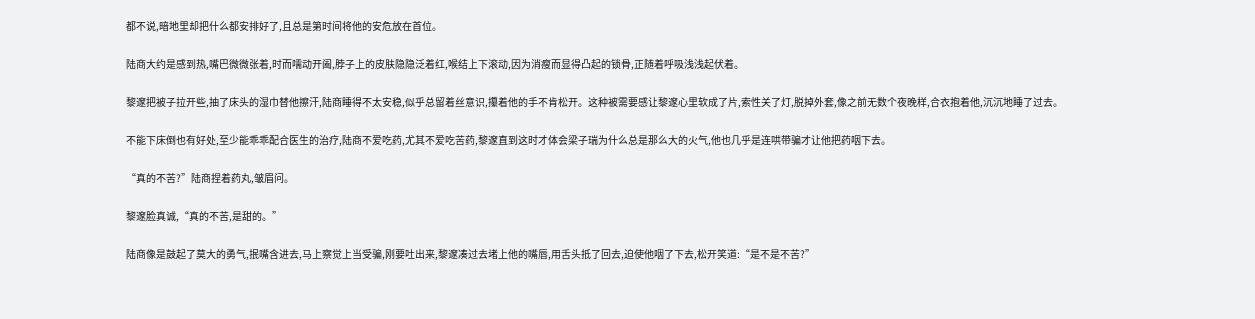都不说,暗地里却把什么都安排好了,且总是第时间将他的安危放在首位。

陆商大约是感到热,嘴巴微微张着,时而嚅动开阖,脖子上的皮肤隐隐泛着红,喉结上下滚动,因为消瘦而显得凸起的锁骨,正随着呼吸浅浅起伏着。

黎邃把被子拉开些,抽了床头的湿巾替他擦汗,陆商睡得不太安稳,似乎总留着丝意识,攥着他的手不肯松开。这种被需要感让黎邃心里软成了片,索性关了灯,脱掉外套,像之前无数个夜晚样,合衣抱着他,沉沉地睡了过去。

不能下床倒也有好处,至少能乖乖配合医生的治疗,陆商不爱吃药,尤其不爱吃苦药,黎邃直到这时才体会梁子瑞为什么总是那么大的火气,他也几乎是连哄带骗才让他把药咽下去。

“真的不苦?”陆商捏着药丸,皱眉问。

黎邃脸真诚,“真的不苦,是甜的。”

陆商像是鼓起了莫大的勇气,抿嘴含进去,马上察觉上当受骗,刚要吐出来,黎邃凑过去堵上他的嘴唇,用舌头抵了回去,迫使他咽了下去,松开笑道:“是不是不苦?”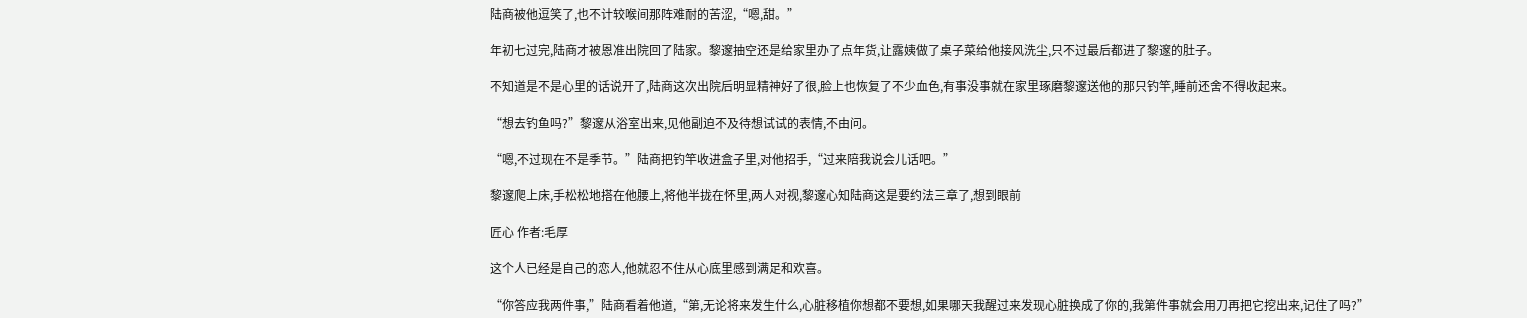陆商被他逗笑了,也不计较喉间那阵难耐的苦涩,“嗯,甜。”

年初七过完,陆商才被恩准出院回了陆家。黎邃抽空还是给家里办了点年货,让露姨做了桌子菜给他接风洗尘,只不过最后都进了黎邃的肚子。

不知道是不是心里的话说开了,陆商这次出院后明显精神好了很,脸上也恢复了不少血色,有事没事就在家里琢磨黎邃送他的那只钓竿,睡前还舍不得收起来。

“想去钓鱼吗?”黎邃从浴室出来,见他副迫不及待想试试的表情,不由问。

“嗯,不过现在不是季节。”陆商把钓竿收进盒子里,对他招手,“过来陪我说会儿话吧。”

黎邃爬上床,手松松地搭在他腰上,将他半拢在怀里,两人对视,黎邃心知陆商这是要约法三章了,想到眼前

匠心 作者:毛厚

这个人已经是自己的恋人,他就忍不住从心底里感到满足和欢喜。

“你答应我两件事,”陆商看着他道,“第,无论将来发生什么,心脏移植你想都不要想,如果哪天我醒过来发现心脏换成了你的,我第件事就会用刀再把它挖出来,记住了吗?”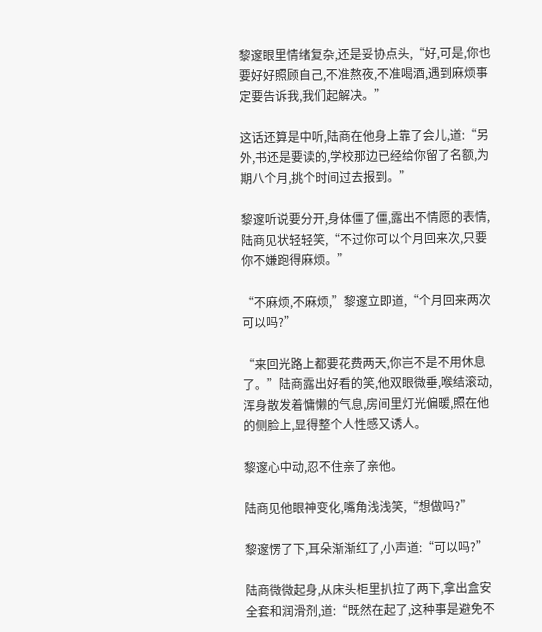黎邃眼里情绪复杂,还是妥协点头,“好,可是,你也要好好照顾自己,不准熬夜,不准喝酒,遇到麻烦事定要告诉我,我们起解决。”

这话还算是中听,陆商在他身上靠了会儿,道:“另外,书还是要读的,学校那边已经给你留了名额,为期八个月,挑个时间过去报到。”

黎邃听说要分开,身体僵了僵,露出不情愿的表情,陆商见状轻轻笑,“不过你可以个月回来次,只要你不嫌跑得麻烦。”

“不麻烦,不麻烦,”黎邃立即道,“个月回来两次可以吗?”

“来回光路上都要花费两天,你岂不是不用休息了。”陆商露出好看的笑,他双眼微垂,喉结滚动,浑身散发着慵懒的气息,房间里灯光偏暖,照在他的侧脸上,显得整个人性感又诱人。

黎邃心中动,忍不住亲了亲他。

陆商见他眼神变化,嘴角浅浅笑,“想做吗?”

黎邃愣了下,耳朵渐渐红了,小声道:“可以吗?”

陆商微微起身,从床头柜里扒拉了两下,拿出盒安全套和润滑剂,道:“既然在起了,这种事是避免不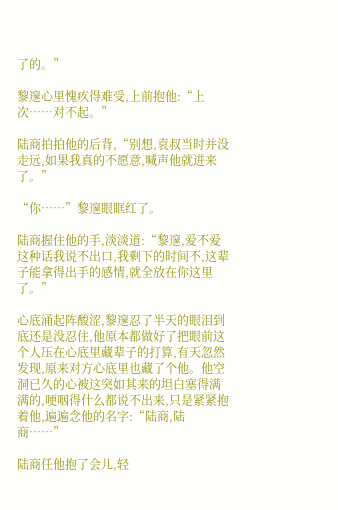了的。”

黎邃心里愧疚得难受,上前抱他:“上次……对不起。”

陆商拍拍他的后背,“别想,袁叔当时并没走远,如果我真的不愿意,喊声他就进来了。”

“你……”黎邃眼眶红了。

陆商握住他的手,淡淡道:“黎邃,爱不爱这种话我说不出口,我剩下的时间不,这辈子能拿得出手的感情,就全放在你这里了。”

心底涌起阵酸涩,黎邃忍了半天的眼泪到底还是没忍住,他原本都做好了把眼前这个人压在心底里藏辈子的打算,有天忽然发现,原来对方心底里也藏了个他。他空洞已久的心被这突如其来的坦白塞得满满的,哽咽得什么都说不出来,只是紧紧抱着他,遍遍念他的名字:“陆商,陆商……”

陆商任他抱了会儿,轻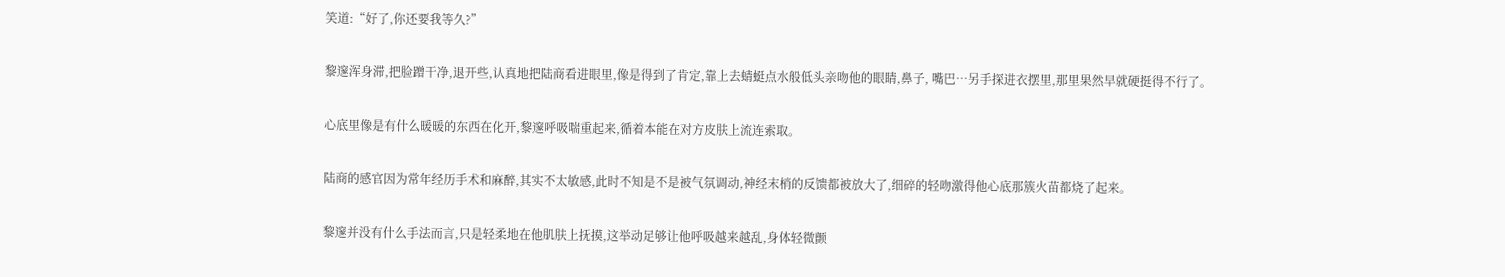笑道:“好了,你还要我等久?”

黎邃浑身滞,把脸蹭干净,退开些,认真地把陆商看进眼里,像是得到了肯定,靠上去蜻蜓点水般低头亲吻他的眼睛,鼻子, 嘴巴…另手探进衣摆里,那里果然早就硬挺得不行了。

心底里像是有什么暖暖的东西在化开,黎邃呼吸喘重起来,循着本能在对方皮肤上流连索取。

陆商的感官因为常年经历手术和麻醉,其实不太敏感,此时不知是不是被气氛调动,神经末梢的反馈都被放大了,细碎的轻吻激得他心底那簇火苗都烧了起来。

黎邃并没有什么手法而言,只是轻柔地在他肌肤上抚摸,这举动足够让他呼吸越来越乱,身体轻微颤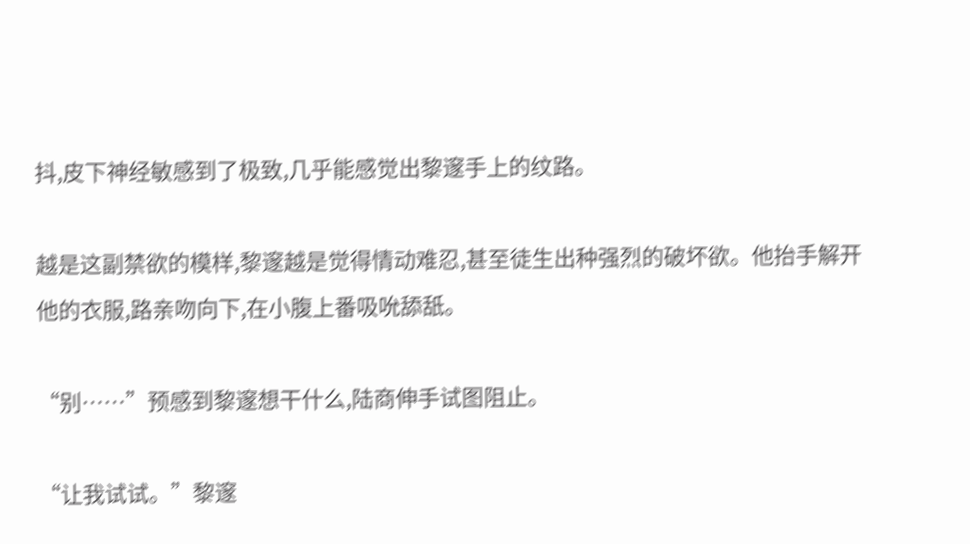抖,皮下神经敏感到了极致,几乎能感觉出黎邃手上的纹路。

越是这副禁欲的模样,黎邃越是觉得情动难忍,甚至徒生出种强烈的破坏欲。他抬手解开他的衣服,路亲吻向下,在小腹上番吸吮舔舐。

“别……”预感到黎邃想干什么,陆商伸手试图阻止。

“让我试试。”黎邃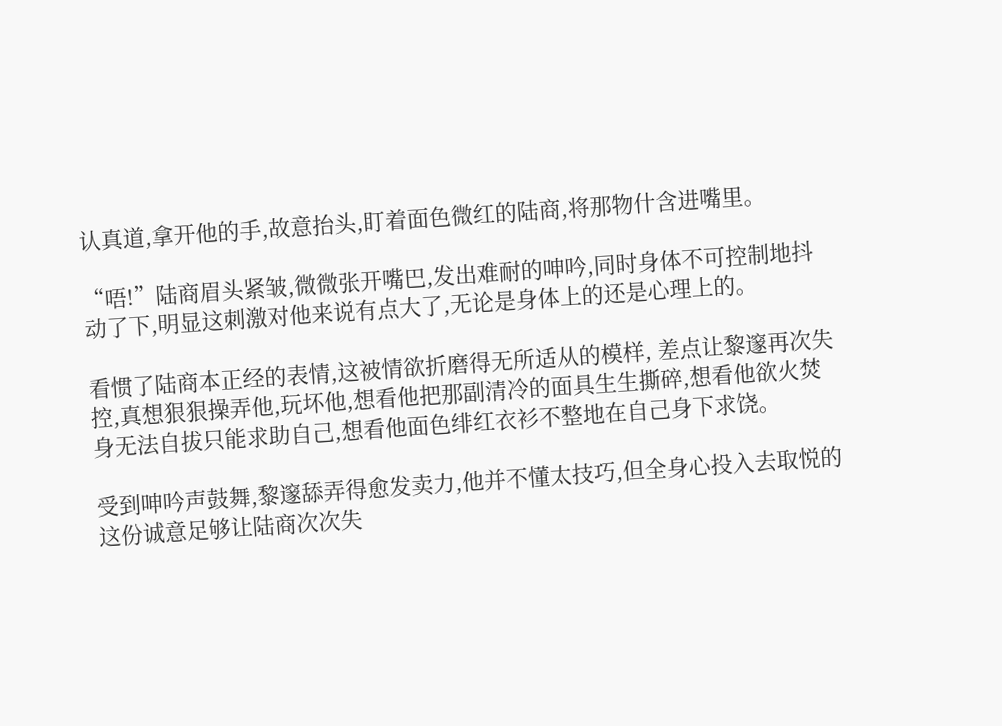认真道,拿开他的手,故意抬头,盯着面色微红的陆商,将那物什含进嘴里。

“唔!”陆商眉头紧皱,微微张开嘴巴,发出难耐的呻吟,同时身体不可控制地抖动了下,明显这刺激对他来说有点大了,无论是身体上的还是心理上的。

看惯了陆商本正经的表情,这被情欲折磨得无所适从的模样, 差点让黎邃再次失控,真想狠狠操弄他,玩坏他,想看他把那副清冷的面具生生撕碎,想看他欲火焚身无法自拔只能求助自己,想看他面色绯红衣衫不整地在自己身下求饶。

受到呻吟声鼓舞,黎邃舔弄得愈发卖力,他并不懂太技巧,但全身心投入去取悦的这份诚意足够让陆商次次失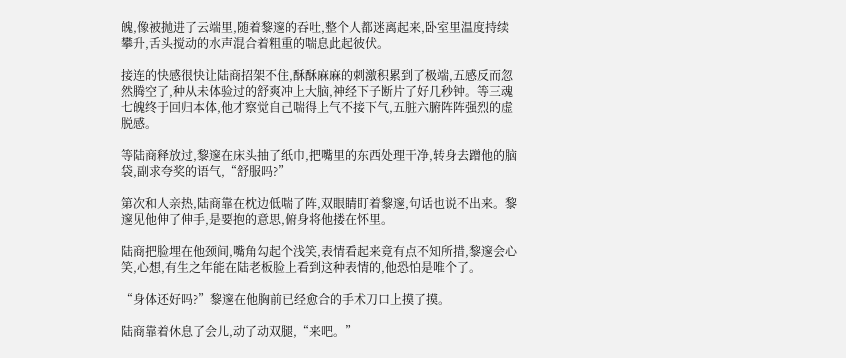魄,像被抛进了云端里,随着黎邃的吞吐,整个人都迷离起来,卧室里温度持续攀升,舌头搅动的水声混合着粗重的喘息此起彼伏。

接连的快感很快让陆商招架不住,酥酥麻麻的刺激积累到了极端,五感反而忽然腾空了,种从未体验过的舒爽冲上大脑,神经下子断片了好几秒钟。等三魂七魄终于回归本体,他才察觉自己喘得上气不接下气,五脏六腑阵阵强烈的虚脱感。

等陆商释放过,黎邃在床头抽了纸巾,把嘴里的东西处理干净,转身去蹭他的脑袋,副求夸奖的语气,“舒服吗?”

第次和人亲热,陆商靠在枕边低喘了阵,双眼睛盯着黎邃,句话也说不出来。黎邃见他伸了伸手,是要抱的意思,俯身将他搂在怀里。

陆商把脸埋在他颈间,嘴角勾起个浅笑,表情看起来竟有点不知所措,黎邃会心笑,心想,有生之年能在陆老板脸上看到这种表情的,他恐怕是唯个了。

“身体还好吗?”黎邃在他胸前已经愈合的手术刀口上摸了摸。

陆商靠着休息了会儿,动了动双腿,“来吧。”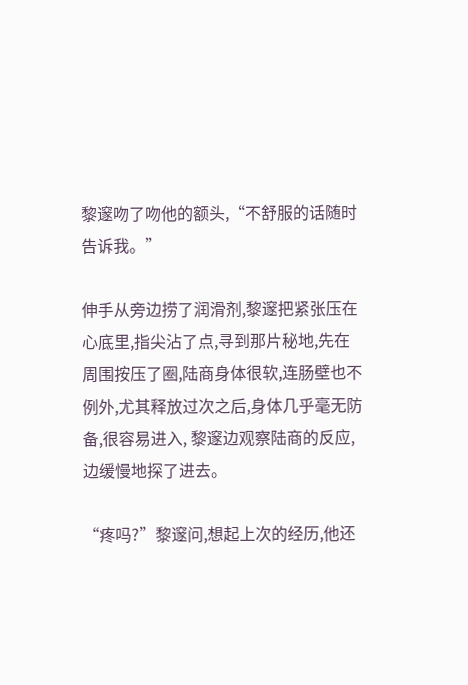黎邃吻了吻他的额头,“不舒服的话随时告诉我。”

伸手从旁边捞了润滑剂,黎邃把紧张压在心底里,指尖沾了点,寻到那片秘地,先在周围按压了圈,陆商身体很软,连肠壁也不例外,尤其释放过次之后,身体几乎毫无防备,很容易进入, 黎邃边观察陆商的反应,边缓慢地探了进去。

“疼吗?”黎邃问,想起上次的经历,他还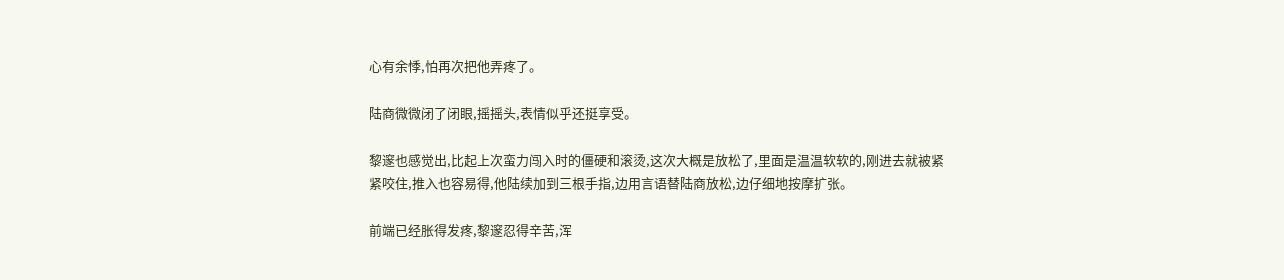心有余悸,怕再次把他弄疼了。

陆商微微闭了闭眼,摇摇头,表情似乎还挺享受。

黎邃也感觉出,比起上次蛮力闯入时的僵硬和滚烫,这次大概是放松了,里面是温温软软的,刚进去就被紧紧咬住,推入也容易得,他陆续加到三根手指,边用言语替陆商放松,边仔细地按摩扩张。

前端已经胀得发疼,黎邃忍得辛苦,浑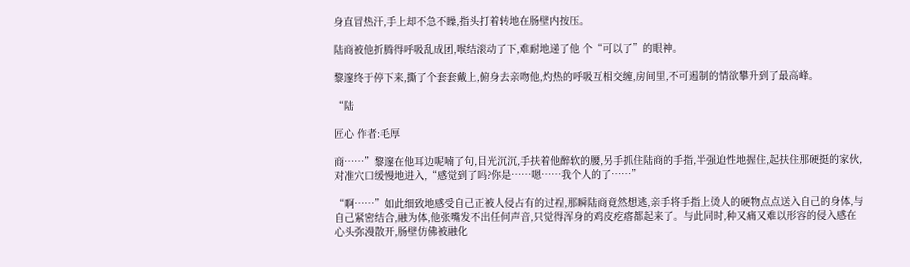身直冒热汗,手上却不急不矂,指头打着转地在肠壁内按压。

陆商被他折腾得呼吸乱成团,喉结滚动了下,难耐地递了他 个“可以了”的眼神。

黎邃终于停下来,撕了个套套戴上,俯身去亲吻他,灼热的呼吸互相交缠,房间里,不可遏制的情欲攀升到了最高峰。

“陆

匠心 作者:毛厚

商……”黎邃在他耳边呢喃了句,目光沉沉,手扶着他醉软的腰,另手抓住陆商的手指,半强迫性地握住,起扶住那硬挺的家伙,对准穴口缓慢地进入,“感觉到了吗?你是……嗯……我个人的了……”

“啊……”如此细致地感受自己正被人侵占有的过裎,那瞬陆商竟然想逃,亲手将手指上烫人的硬物点点送入自己的身体,与自己紧密结合,融为体,他张嘴发不出任何声音,只觉得浑身的鸡皮疙瘩都起来了。与此同时,种又痛又难以形容的侵入感在心头弥漫散开,肠壁仿佛被融化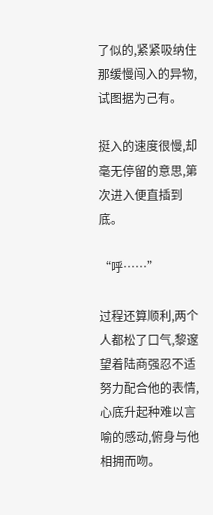了似的,紧紧吸纳住那缓慢闯入的异物,试图据为己有。

挺入的速度很慢,却毫无停留的意思,第次进入便直插到底。

“呼……”

过程还算顺利,两个人都松了口气,黎邃望着陆商强忍不适努力配合他的表情,心底升起种难以言喻的感动,俯身与他相拥而吻。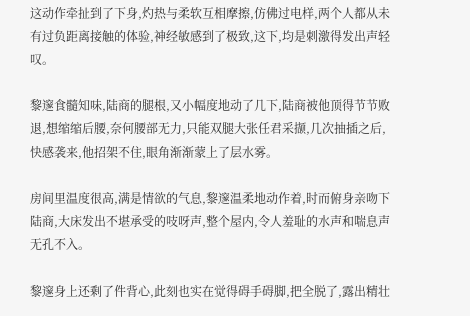这动作牵扯到了下身,灼热与柔软互相摩擦,仿佛过电样,两个人都从未有过负距离接触的体验,神经敏感到了极致,这下,均是刺激得发出声轻叹。

黎邃食髓知味,陆商的腿根,又小幅度地动了几下,陆商被他顶得节节败退,想缩缩后腰,奈何腰部无力,只能双腿大张任君采撷,几次抽插之后,快感袭来,他招架不住,眼角渐渐蒙上了层水雾。

房间里温度很高,满是情欲的气息,黎邃温柔地动作着,时而俯身亲吻下陆商,大床发出不堪承受的吱呀声,整个屋内,令人羞耻的水声和喘息声无孔不入。

黎邃身上还剩了件背心,此刻也实在觉得碍手碍脚,把全脱了,露出精壮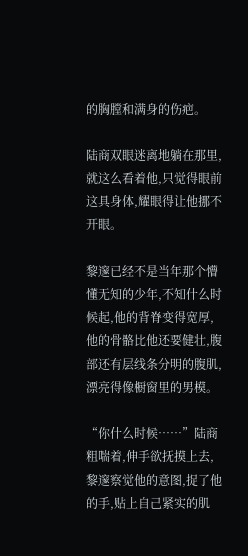的胸膛和满身的伤疤。

陆商双眼迷离地躺在那里,就这么看着他,只觉得眼前这具身体,耀眼得让他挪不开眼。

黎邃已经不是当年那个懵懂无知的少年,不知什么时候起,他的背脊变得宽厚,他的骨骼比他还要健壮,腹部还有层线条分明的腹肌,漂亮得像橱窗里的男模。

“你什么时候……”陆商粗喘着,伸手欲抚摸上去,黎邃察觉他的意图,捉了他的手,贴上自己紧实的肌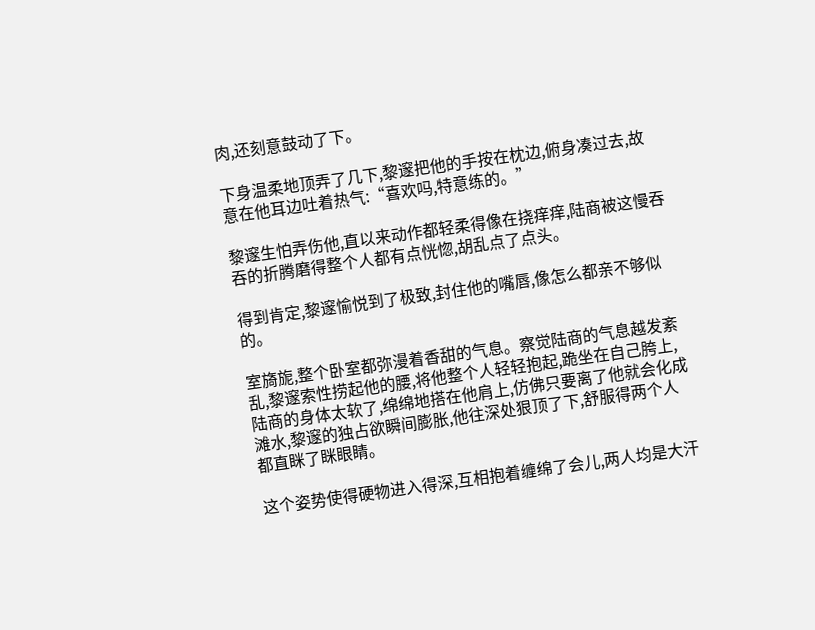肉,还刻意鼓动了下。

下身温柔地顶弄了几下,黎邃把他的手按在枕边,俯身凑过去,故意在他耳边吐着热气:“喜欢吗,特意练的。”

黎邃生怕弄伤他,直以来动作都轻柔得像在挠痒痒,陆商被这慢吞吞的折腾磨得整个人都有点恍惚,胡乱点了点头。

得到肯定,黎邃愉悦到了极致,封住他的嘴唇,像怎么都亲不够似的。

室旖旎,整个卧室都弥漫着香甜的气息。察觉陆商的气息越发紊乱,黎邃索性捞起他的腰,将他整个人轻轻抱起,跪坐在自己胯上,陆商的身体太软了,绵绵地搭在他肩上,仿佛只要离了他就会化成滩水,黎邃的独占欲瞬间膨胀,他往深处狠顶了下,舒服得两个人都直眯了眯眼睛。

这个姿势使得硬物进入得深,互相抱着缠绵了会儿,两人均是大汗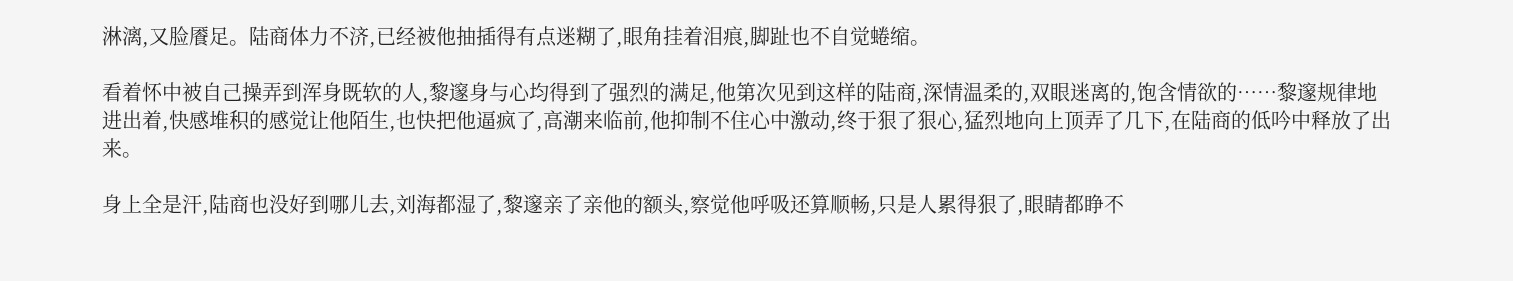淋漓,又脸餍足。陆商体力不济,已经被他抽插得有点迷糊了,眼角挂着泪痕,脚趾也不自觉蜷缩。

看着怀中被自己操弄到浑身既软的人,黎邃身与心均得到了强烈的满足,他第次见到这样的陆商,深情温柔的,双眼迷离的,饱含情欲的……黎邃规律地进出着,快感堆积的感觉让他陌生,也快把他逼疯了,高潮来临前,他抑制不住心中激动,终于狠了狠心,猛烈地向上顶弄了几下,在陆商的低吟中释放了出来。

身上全是汗,陆商也没好到哪儿去,刘海都湿了,黎邃亲了亲他的额头,察觉他呼吸还算顺畅,只是人累得狠了,眼睛都睁不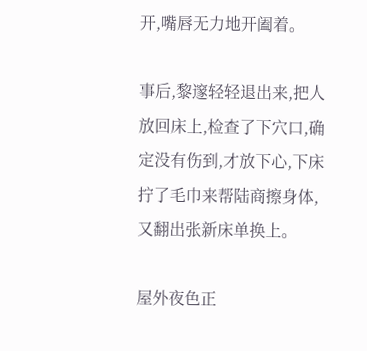开,嘴唇无力地开阖着。

事后,黎邃轻轻退出来,把人放回床上,检查了下穴口,确定没有伤到,才放下心,下床拧了毛巾来帮陆商擦身体,又翻出张新床单换上。

屋外夜色正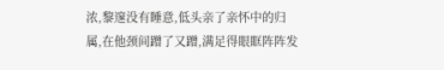浓,黎邃没有睡意,低头亲了亲怀中的归属,在他颈间蹭了又蹭,满足得眼眶阵阵发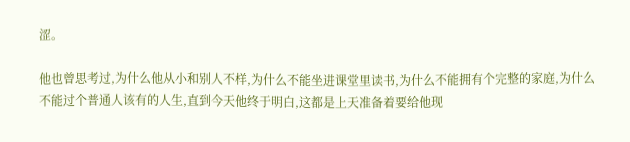涩。

他也曾思考过,为什么他从小和别人不样,为什么不能坐进课堂里读书,为什么不能拥有个完整的家庭,为什么不能过个普通人该有的人生,直到今天他终于明白,这都是上天准备着要给他现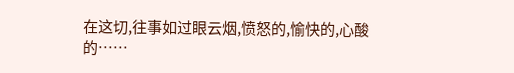在这切,往事如过眼云烟,愤怒的,愉快的,心酸的……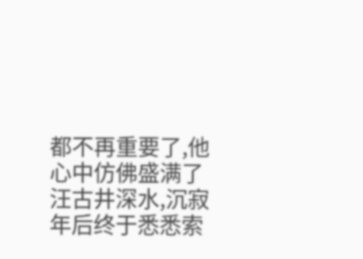都不再重要了,他心中仿佛盛满了汪古井深水,沉寂年后终于悉悉索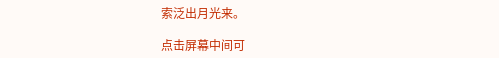索泛出月光来。

点击屏幕中间可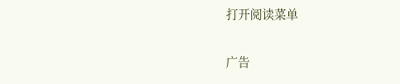打开阅读菜单

广告